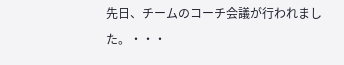先日、チームのコーチ会議が行われました。・・・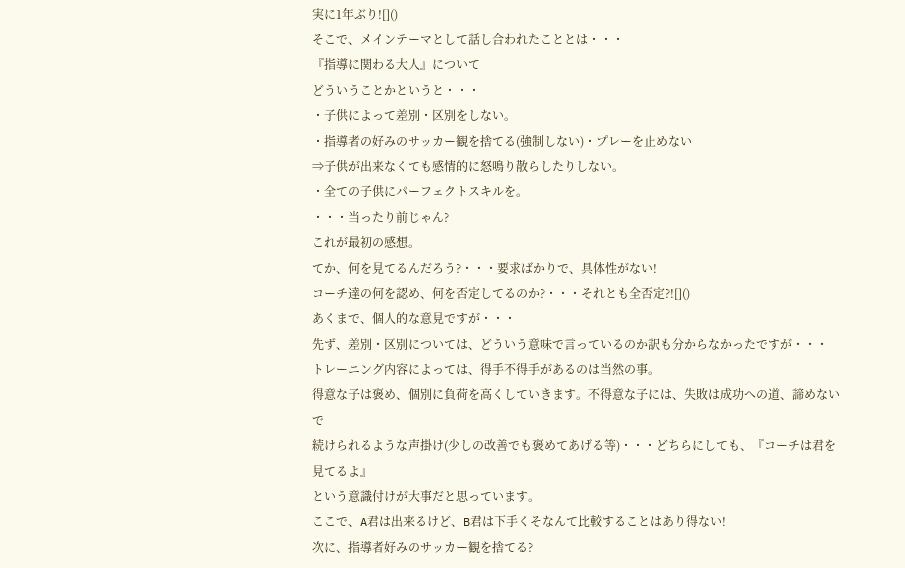実に1年ぶり![]()
そこで、メインテーマとして話し合われたこととは・・・
『指導に関わる大人』について
どういうことかというと・・・
・子供によって差別・区別をしない。
・指導者の好みのサッカー観を捨てる(強制しない)・プレーを止めない
⇒子供が出来なくても感情的に怒鳴り散らしたりしない。
・全ての子供にパーフェクトスキルを。
・・・当ったり前じゃん?
これが最初の感想。
てか、何を見てるんだろう?・・・要求ばかりで、具体性がない!
コーチ達の何を認め、何を否定してるのか?・・・それとも全否定?![]()
あくまで、個人的な意見ですが・・・
先ず、差別・区別については、どういう意味で言っているのか訳も分からなかったですが・・・
トレーニング内容によっては、得手不得手があるのは当然の事。
得意な子は褒め、個別に負荷を高くしていきます。不得意な子には、失敗は成功への道、諦めないで
続けられるような声掛け(少しの改善でも褒めてあげる等)・・・どちらにしても、『コーチは君を見てるよ』
という意識付けが大事だと思っています。
ここで、A君は出来るけど、B君は下手くそなんて比較することはあり得ない!
次に、指導者好みのサッカー観を捨てる?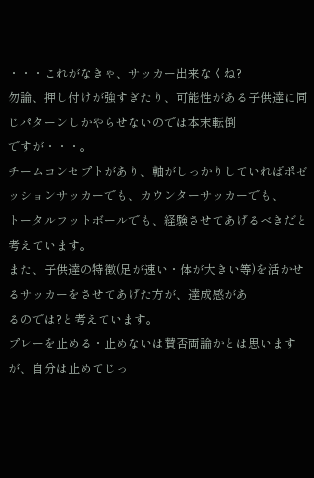・・・これがなきゃ、サッカー出来なくね?
勿論、押し付けが強すぎたり、可能性がある子供達に同じパターンしかやらせないのでは本末転倒
ですが・・・。
チームコンセプトがあり、軸がしっかりしていればポゼッションサッカーでも、カウンターサッカーでも、
トータルフットボールでも、経験させてあげるべきだと考えています。
また、子供達の特徴(足が速い・体が大きい等)を活かせるサッカーをさせてあげた方が、達成感があ
るのでは?と考えています。
プレーを止める・止めないは賛否両論かとは思いますが、自分は止めてじっ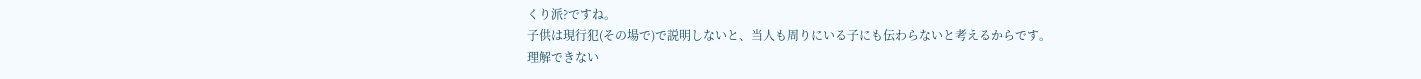くり派?ですね。
子供は現行犯(その場で)で説明しないと、当人も周りにいる子にも伝わらないと考えるからです。
理解できない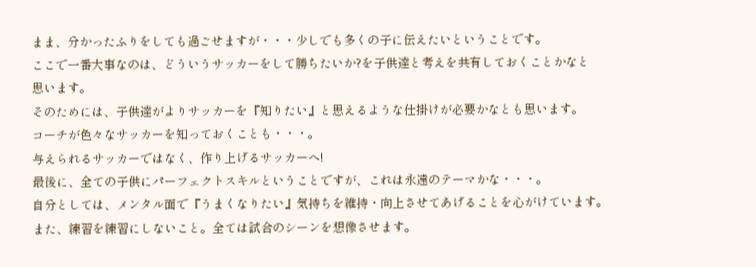まま、分かったふりをしても過ごせますが・・・少しでも多くの子に伝えたいということです。
ここで一番大事なのは、どういうサッカーをして勝ちたいか?を子供達と考えを共有しておくことかなと
思います。
そのためには、子供達がよりサッカーを『知りたい』と思えるような仕掛けが必要かなとも思います。
コーチが色々なサッカーを知っておくことも・・・。
与えられるサッカーではなく、作り上げるサッカーへ!
最後に、全ての子供にパーフェクトスキルということですが、これは永遠のテーマかな・・・。
自分としては、メンタル面で『うまくなりたい』気持ちを維持・向上させてあげることを心がけています。
また、練習を練習にしないこと。全ては試合のシーンを想像させます。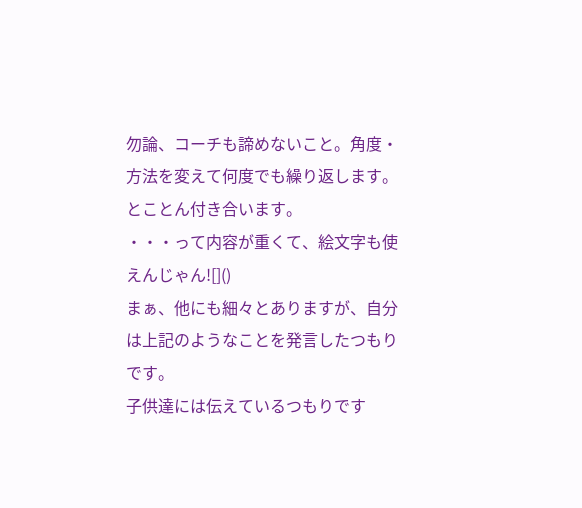勿論、コーチも諦めないこと。角度・方法を変えて何度でも繰り返します。とことん付き合います。
・・・って内容が重くて、絵文字も使えんじゃん![]()
まぁ、他にも細々とありますが、自分は上記のようなことを発言したつもりです。
子供達には伝えているつもりです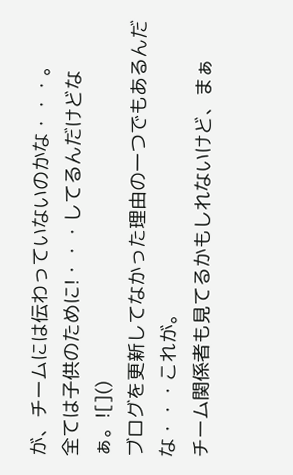が、チームには伝わっていないのかな・・・。
全ては子供のために!・・・してるんだけどなぁ。![]()
ブログを更新してなかった理由の一つでもあるんだな・・・これが。
チーム関係者も見てるかもしれないけど、まぁ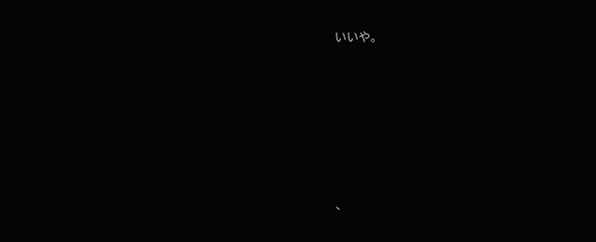いいや。











、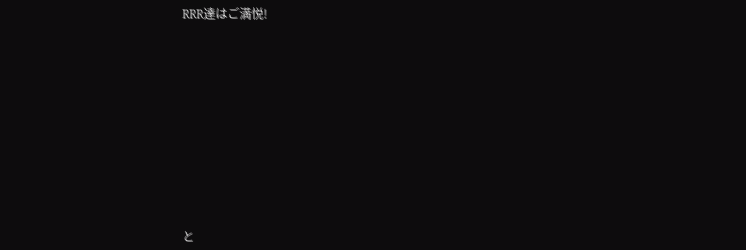RRR達はご満悦!












と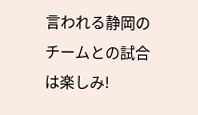言われる静岡のチームとの試合は楽しみ!